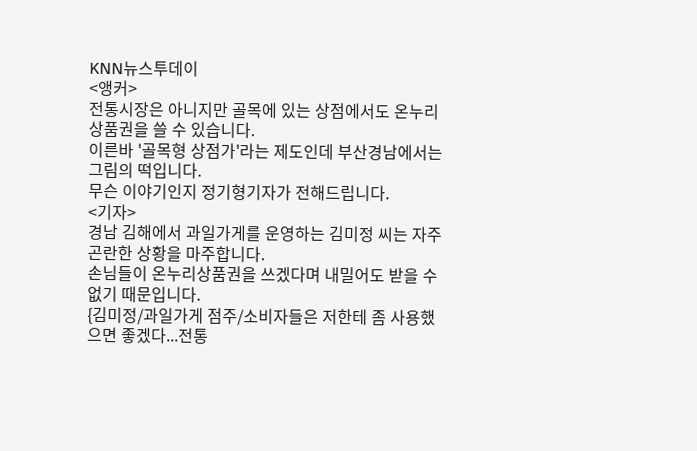KNN뉴스투데이
<앵커>
전통시장은 아니지만 골목에 있는 상점에서도 온누리상품권을 쓸 수 있습니다.
이른바 '골목형 상점가'라는 제도인데 부산경남에서는 그림의 떡입니다.
무슨 이야기인지 정기형기자가 전해드립니다.
<기자>
경남 김해에서 과일가게를 운영하는 김미정 씨는 자주 곤란한 상황을 마주합니다.
손님들이 온누리상품권을 쓰겠다며 내밀어도 받을 수 없기 때문입니다.
{김미정/과일가게 점주/소비자들은 저한테 좀 사용했으면 좋겠다...전통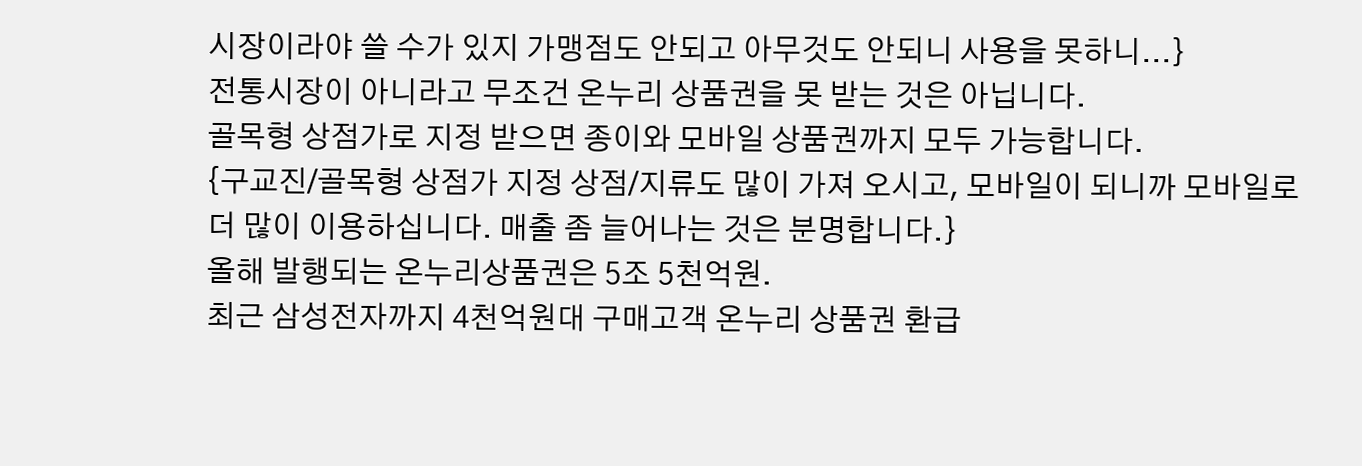시장이라야 쓸 수가 있지 가맹점도 안되고 아무것도 안되니 사용을 못하니...}
전통시장이 아니라고 무조건 온누리 상품권을 못 받는 것은 아닙니다.
골목형 상점가로 지정 받으면 종이와 모바일 상품권까지 모두 가능합니다.
{구교진/골목형 상점가 지정 상점/지류도 많이 가져 오시고, 모바일이 되니까 모바일로 더 많이 이용하십니다. 매출 좀 늘어나는 것은 분명합니다.}
올해 발행되는 온누리상품권은 5조 5천억원.
최근 삼성전자까지 4천억원대 구매고객 온누리 상품권 환급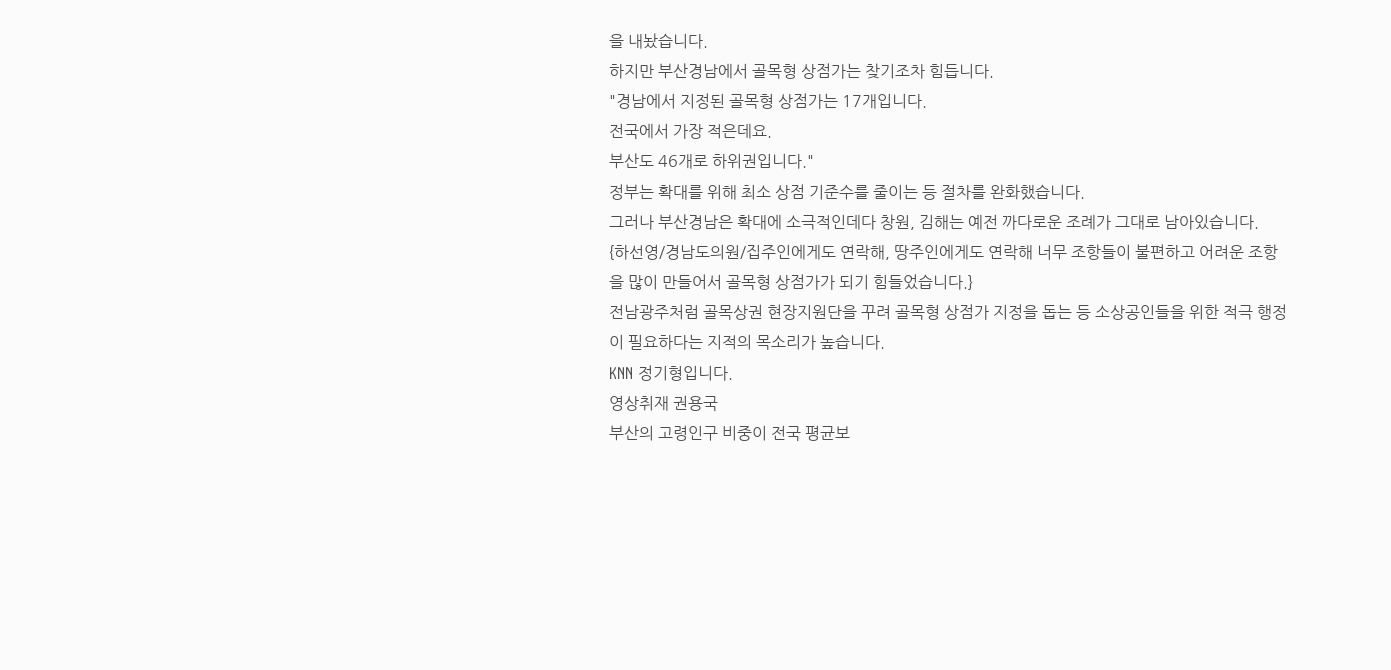을 내놨습니다.
하지만 부산경남에서 골목형 상점가는 찾기조차 힘듭니다.
"경남에서 지정된 골목형 상점가는 17개입니다.
전국에서 가장 적은데요.
부산도 46개로 하위권입니다."
정부는 확대를 위해 최소 상점 기준수를 줄이는 등 절차를 완화했습니다.
그러나 부산경남은 확대에 소극적인데다 창원, 김해는 예전 까다로운 조례가 그대로 남아있습니다.
{하선영/경남도의원/집주인에게도 연락해, 땅주인에게도 연락해 너무 조항들이 불편하고 어려운 조항을 많이 만들어서 골목형 상점가가 되기 힘들었습니다.}
전남광주처럼 골목상권 현장지원단을 꾸려 골목형 상점가 지정을 돕는 등 소상공인들을 위한 적극 행정이 필요하다는 지적의 목소리가 높습니다.
KNN 정기형입니다.
영상취재 권용국
부산의 고령인구 비중이 전국 평균보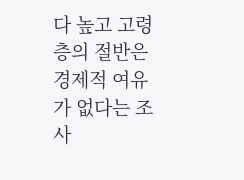다 높고 고령층의 절반은 경제적 여유가 없다는 조사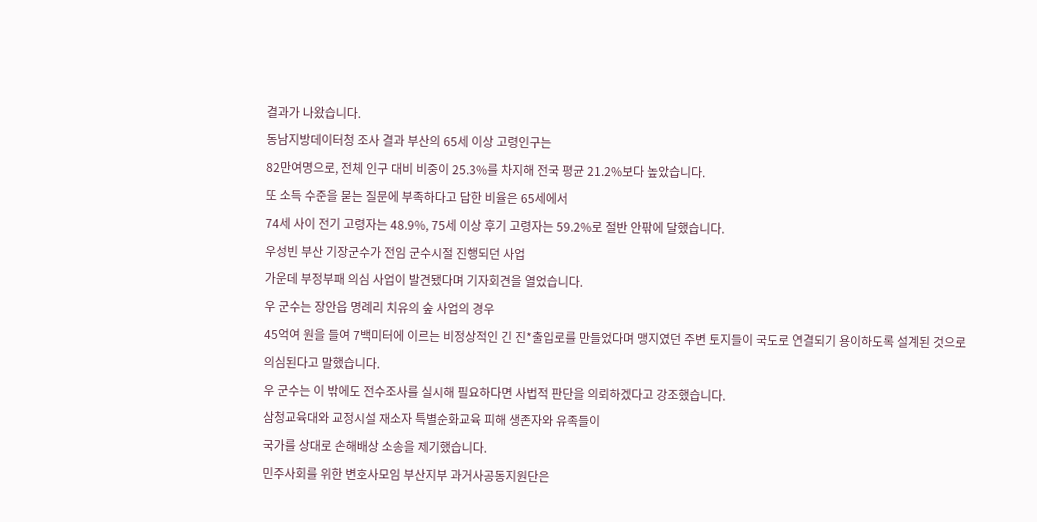결과가 나왔습니다.
동남지방데이터청 조사 결과 부산의 65세 이상 고령인구는
82만여명으로, 전체 인구 대비 비중이 25.3%를 차지해 전국 평균 21.2%보다 높았습니다.
또 소득 수준을 묻는 질문에 부족하다고 답한 비율은 65세에서
74세 사이 전기 고령자는 48.9%, 75세 이상 후기 고령자는 59.2%로 절반 안팎에 달했습니다.
우성빈 부산 기장군수가 전임 군수시절 진행되던 사업
가운데 부정부패 의심 사업이 발견됐다며 기자회견을 열었습니다.
우 군수는 장안읍 명례리 치유의 숲 사업의 경우
45억여 원을 들여 7백미터에 이르는 비정상적인 긴 진*출입로를 만들었다며 맹지였던 주변 토지들이 국도로 연결되기 용이하도록 설계된 것으로
의심된다고 말했습니다.
우 군수는 이 밖에도 전수조사를 실시해 필요하다면 사법적 판단을 의뢰하겠다고 강조했습니다.
삼청교육대와 교정시설 재소자 특별순화교육 피해 생존자와 유족들이
국가를 상대로 손해배상 소송을 제기했습니다.
민주사회를 위한 변호사모임 부산지부 과거사공동지원단은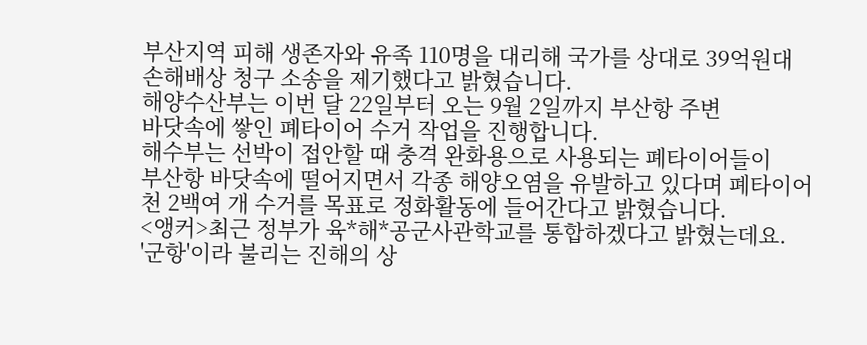부산지역 피해 생존자와 유족 110명을 대리해 국가를 상대로 39억원대
손해배상 청구 소송을 제기했다고 밝혔습니다.
해양수산부는 이번 달 22일부터 오는 9월 2일까지 부산항 주변
바닷속에 쌓인 폐타이어 수거 작업을 진행합니다.
해수부는 선박이 접안할 때 충격 완화용으로 사용되는 폐타이어들이
부산항 바닷속에 떨어지면서 각종 해양오염을 유발하고 있다며 폐타이어
천 2백여 개 수거를 목표로 정화활동에 들어간다고 밝혔습니다.
<앵커>최근 정부가 육*해*공군사관학교를 통합하겠다고 밝혔는데요.
'군항'이라 불리는 진해의 상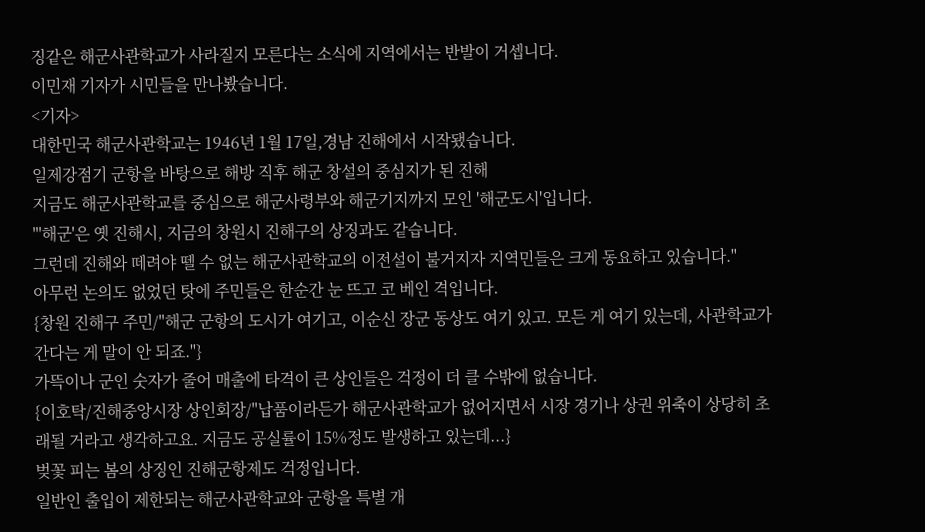징같은 해군사관학교가 사라질지 모른다는 소식에 지역에서는 반발이 거셉니다.
이민재 기자가 시민들을 만나봤습니다.
<기자>
대한민국 해군사관학교는 1946년 1월 17일,경남 진해에서 시작됐습니다.
일제강점기 군항을 바탕으로 해방 직후 해군 창설의 중심지가 된 진해
지금도 해군사관학교를 중심으로 해군사령부와 해군기지까지 모인 '해군도시'입니다.
"'해군'은 옛 진해시, 지금의 창원시 진해구의 상징과도 같습니다.
그런데 진해와 떼려야 뗄 수 없는 해군사관학교의 이전설이 불거지자 지역민들은 크게 동요하고 있습니다."
아무런 논의도 없었던 탓에 주민들은 한순간 눈 뜨고 코 베인 격입니다.
{창원 진해구 주민/"해군 군항의 도시가 여기고, 이순신 장군 동상도 여기 있고. 모든 게 여기 있는데, 사관학교가 간다는 게 말이 안 되죠."}
가뜩이나 군인 숫자가 줄어 매출에 타격이 큰 상인들은 걱정이 더 클 수밖에 없습니다.
{이호탁/진해중앙시장 상인회장/"납품이라든가 해군사관학교가 없어지면서 시장 경기나 상권 위축이 상당히 초래될 거라고 생각하고요. 지금도 공실률이 15%정도 발생하고 있는데...}
벚꽃 피는 봄의 상징인 진해군항제도 걱정입니다.
일반인 출입이 제한되는 해군사관학교와 군항을 특별 개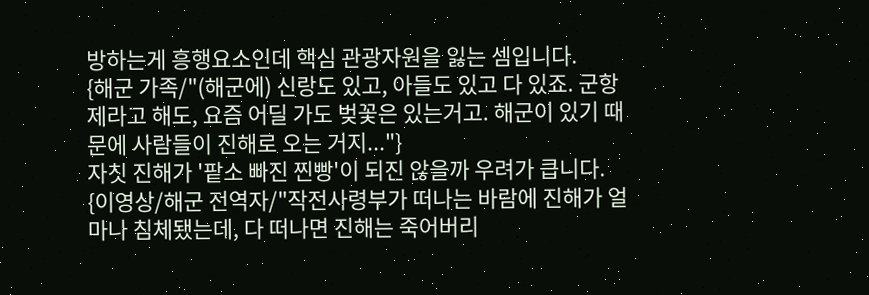방하는게 흥행요소인데 핵심 관광자원을 잃는 셈입니다.
{해군 가족/"(해군에) 신랑도 있고, 아들도 있고 다 있죠. 군항제라고 해도, 요즘 어딜 가도 벚꽃은 있는거고. 해군이 있기 때문에 사람들이 진해로 오는 거지..."}
자칫 진해가 '팥소 빠진 찐빵'이 되진 않을까 우려가 큽니다.
{이영상/해군 전역자/"작전사령부가 떠나는 바람에 진해가 얼마나 침체됐는데, 다 떠나면 진해는 죽어버리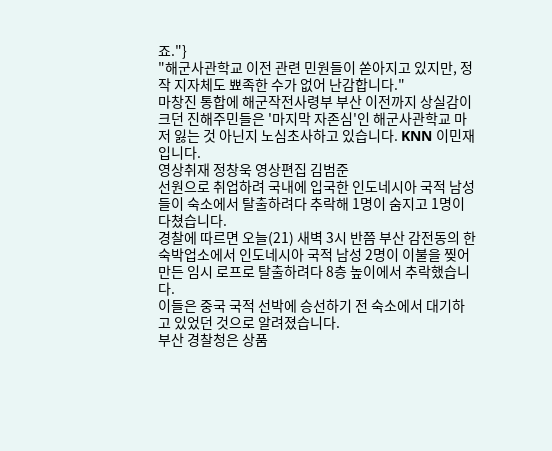죠."}
"해군사관학교 이전 관련 민원들이 쏟아지고 있지만, 정작 지자체도 뾰족한 수가 없어 난감합니다."
마창진 통합에 해군작전사령부 부산 이전까지 상실감이 크던 진해주민들은 '마지막 자존심'인 해군사관학교 마저 잃는 것 아닌지 노심초사하고 있습니다. KNN 이민재입니다.
영상취재 정창욱 영상편집 김범준
선원으로 취업하려 국내에 입국한 인도네시아 국적 남성들이 숙소에서 탈출하려다 추락해 1명이 숨지고 1명이 다쳤습니다.
경찰에 따르면 오늘(21) 새벽 3시 반쯤 부산 감전동의 한 숙박업소에서 인도네시아 국적 남성 2명이 이불을 찢어 만든 임시 로프로 탈출하려다 8층 높이에서 추락했습니다.
이들은 중국 국적 선박에 승선하기 전 숙소에서 대기하고 있었던 것으로 알려졌습니다.
부산 경찰청은 상품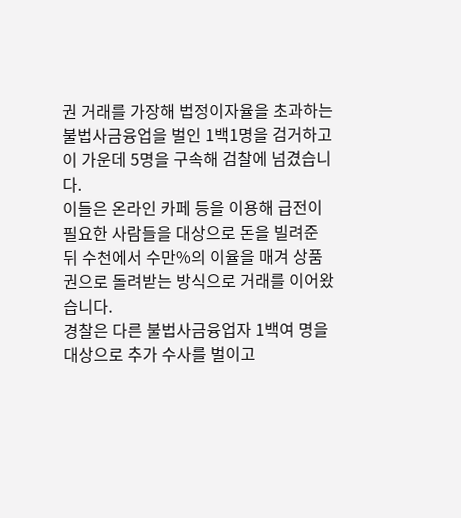권 거래를 가장해 법정이자율을 초과하는 불법사금융업을 벌인 1백1명을 검거하고 이 가운데 5명을 구속해 검찰에 넘겼습니다.
이들은 온라인 카페 등을 이용해 급전이 필요한 사람들을 대상으로 돈을 빌려준 뒤 수천에서 수만%의 이율을 매겨 상품권으로 돌려받는 방식으로 거래를 이어왔습니다.
경찰은 다른 불법사금융업자 1백여 명을 대상으로 추가 수사를 벌이고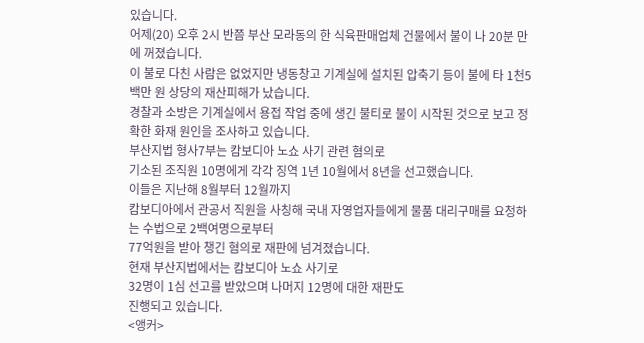있습니다.
어제(20) 오후 2시 반쯤 부산 모라동의 한 식육판매업체 건물에서 불이 나 20분 만에 꺼졌습니다.
이 불로 다친 사람은 없었지만 냉동창고 기계실에 설치된 압축기 등이 불에 타 1천5백만 원 상당의 재산피해가 났습니다.
경찰과 소방은 기계실에서 용접 작업 중에 생긴 불티로 불이 시작된 것으로 보고 정확한 화재 원인을 조사하고 있습니다.
부산지법 형사7부는 캄보디아 노쇼 사기 관련 혐의로
기소된 조직원 10명에게 각각 징역 1년 10월에서 8년을 선고했습니다.
이들은 지난해 8월부터 12월까지
캄보디아에서 관공서 직원을 사칭해 국내 자영업자들에게 물품 대리구매를 요청하는 수법으로 2백여명으로부터
77억원을 받아 챙긴 혐의로 재판에 넘겨졌습니다.
현재 부산지법에서는 캄보디아 노쇼 사기로
32명이 1심 선고를 받았으며 나머지 12명에 대한 재판도
진행되고 있습니다.
<앵커>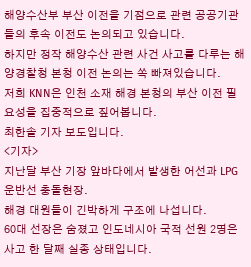해양수산부 부산 이전을 기점으로 관련 공공기관들의 후속 이전도 논의되고 있습니다.
하지만 정작 해양수산 관련 사건 사고를 다루는 해양경찰청 본청 이전 논의는 쏙 빠져있습니다.
저희 KNN은 인천 소재 해경 본청의 부산 이전 필요성을 집중적으로 짚어봅니다.
최한솔 기자 보도입니다.
<기자>
지난달 부산 기장 앞바다에서 발생한 어선과 LPG 운반선 충돌현장.
해경 대원들이 긴박하게 구조에 나섭니다.
60대 선장은 숨졌고 인도네시아 국적 선원 2명은 사고 한 달째 실종 상태입니다.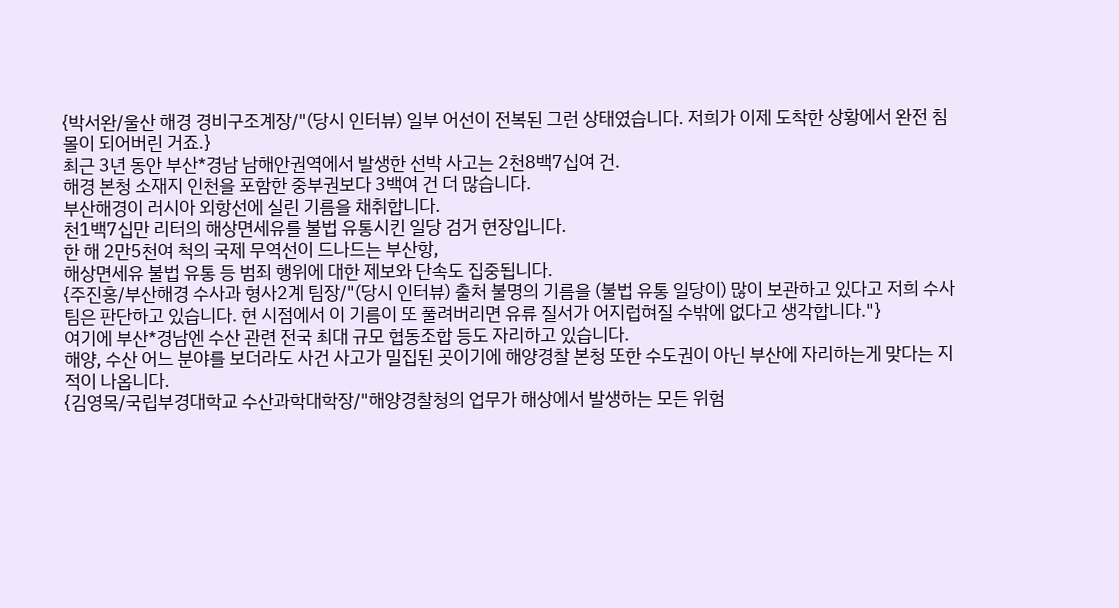{박서완/울산 해경 경비구조계장/"(당시 인터뷰) 일부 어선이 전복된 그런 상태였습니다. 저희가 이제 도착한 상황에서 완전 침몰이 되어버린 거죠.}
최근 3년 동안 부산*경남 남해안권역에서 발생한 선박 사고는 2천8백7십여 건.
해경 본청 소재지 인천을 포함한 중부권보다 3백여 건 더 많습니다.
부산해경이 러시아 외항선에 실린 기름을 채취합니다.
천1백7십만 리터의 해상면세유를 불법 유통시킨 일당 검거 현장입니다.
한 해 2만5천여 척의 국제 무역선이 드나드는 부산항,
해상면세유 불법 유통 등 범죄 행위에 대한 제보와 단속도 집중됩니다.
{주진홍/부산해경 수사과 형사2계 팀장/"(당시 인터뷰) 출처 불명의 기름을 (불법 유통 일당이) 많이 보관하고 있다고 저희 수사팀은 판단하고 있습니다. 현 시점에서 이 기름이 또 풀려버리면 유류 질서가 어지럽혀질 수밖에 없다고 생각합니다."}
여기에 부산*경남엔 수산 관련 전국 최대 규모 협동조합 등도 자리하고 있습니다.
해양, 수산 어느 분야를 보더라도 사건 사고가 밀집된 곳이기에 해양경찰 본청 또한 수도권이 아닌 부산에 자리하는게 맞다는 지적이 나옵니다.
{김영목/국립부경대학교 수산과학대학장/"해양경찰청의 업무가 해상에서 발생하는 모든 위험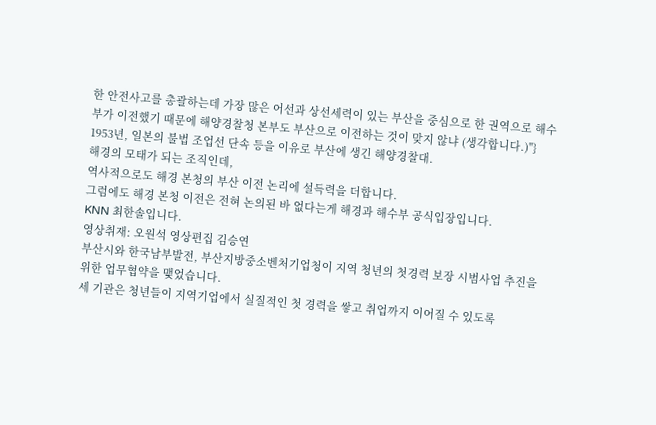한 안전사고를 총괄하는데 가장 많은 어선과 상선세력이 있는 부산을 중심으로 한 권역으로 해수부가 이전했기 때문에 해양경찰청 본부도 부산으로 이전하는 것이 맞지 않냐 (생각합니다.)"}
1953년, 일본의 불법 조업선 단속 등을 이유로 부산에 생긴 해양경찰대.
해경의 모태가 되는 조직인데,
역사적으로도 해경 본청의 부산 이전 논리에 설득력을 더합니다.
그럼에도 해경 본청 이전은 전혀 논의된 바 없다는게 해경과 해수부 공식입장입니다.
KNN 최한솔입니다.
영상취재: 오원석 영상편집 김승연
부산시와 한국남부발전, 부산지방중소벤처기업청이 지역 청년의 첫경력 보장 시범사업 추진을 위한 업무협약을 맺었습니다.
세 기관은 청년들이 지역기업에서 실질적인 첫 경력을 쌓고 취업까지 이어질 수 있도록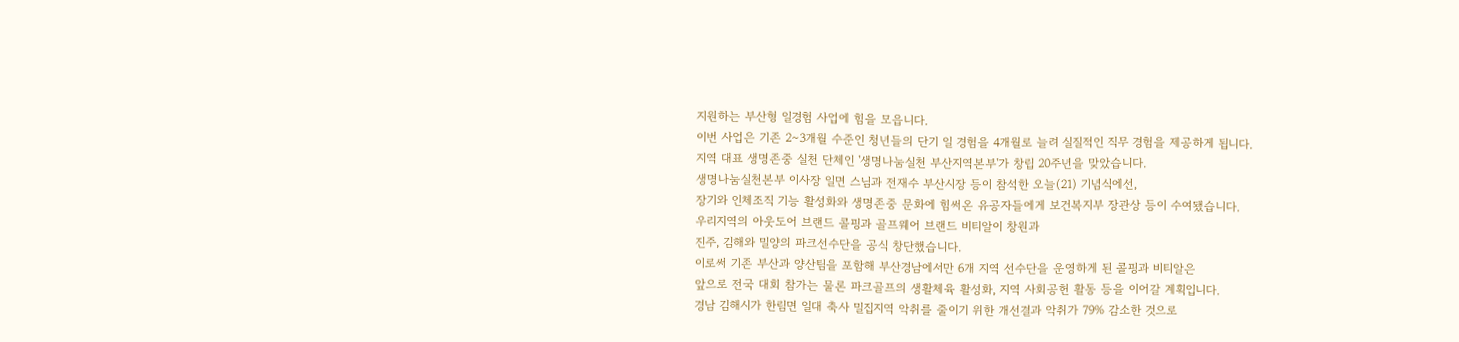지원하는 부산형 일경험 사업에 힘을 모읍니다.
이번 사업은 기존 2∼3개월 수준인 청년들의 단기 일 경험을 4개월로 늘려 실질적인 직무 경험을 제공하게 됩니다.
지역 대표 생명존중 실천 단체인 '생명나눔실천 부산지역본부'가 창립 20주년을 맞았습니다.
생명나눔실천본부 이사장 일면 스님과 전재수 부산시장 등이 참석한 오늘(21) 기념식에선,
장기와 인체조직 기능 활성화와 생명존중 문화에 힘써온 유공자들에게 보건복지부 장관상 등이 수여됐습니다.
우리지역의 아웃도어 브랜드 콜핑과 골프웨어 브랜드 비티알이 창원과
진주, 김해와 밀양의 파크선수단을 공식 창단했습니다.
이로써 기존 부산과 양산팀을 포함해 부산경남에서만 6개 지역 선수단을 운영하게 된 콜핑과 비티알은
앞으로 전국 대회 참가는 물론 파크골프의 생활체육 활성화, 지역 사회공헌 활동 등을 이어갈 계획입니다.
경남 김해시가 한림면 일대 축사 밀집지역 악취를 줄이기 위한 개선결과 악취가 79% 감소한 것으로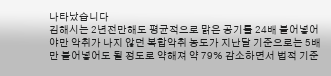나타났습니다
김해시는 2년전만해도 평균적으로 맑은 공기를 24배 불어넣어야만 악취가 나지 않던 복합악취 농도가 지난달 기준으로는 5배만 불어넣어도 될 정도로 약해져 약 79% 감소하면서 법적 기준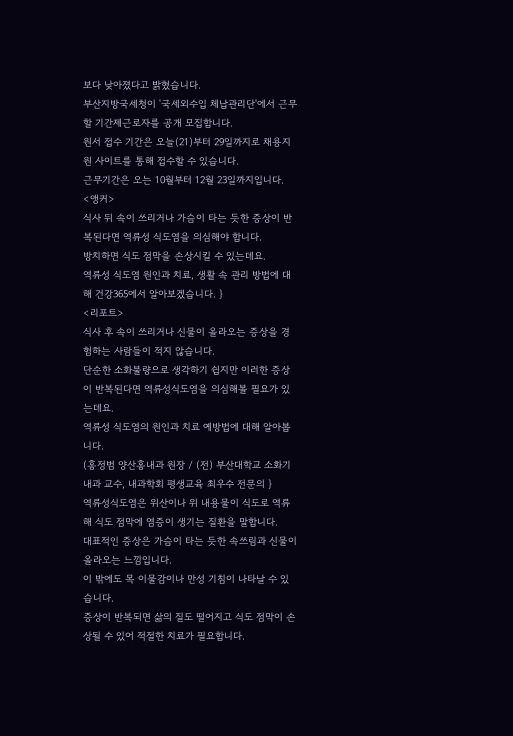보다 낮아졌다고 밝혔습니다.
부산지방국세청이 '국세외수입 체납관리단'에서 근무할 기간제근로자를 공개 모집합니다.
원서 접수 기간은 오늘(21)부터 29일까지로 채용지원 사이트를 통해 접수할 수 있습니다.
근무기간은 오는 10월부터 12월 23일까지입니다.
<앵커>
식사 뒤 속이 쓰리거나 가슴이 타는 듯한 증상이 반복된다면 역류성 식도염을 의심해야 합니다.
방치하면 식도 점막을 손상시킬 수 있는데요.
역류성 식도염 원인과 치료, 생활 속 관리 방법에 대해 건강365에서 알아보겠습니다. }
<리포트>
식사 후 속이 쓰리거나 신물이 올라오는 증상을 경험하는 사람들이 적지 않습니다.
단순한 소화불량으로 생각하기 쉽지만 이러한 증상이 반복된다면 역류성식도염을 의심해볼 필요가 있는데요.
역류성 식도염의 원인과 치료 예방법에 대해 알아봅니다.
(홍정범 양산홍내과 원장 / (전) 부산대학교 소화기내과 교수, 내과학회 평생교육 최우수 전문의 }
역류성식도염은 위산이나 위 내용물이 식도로 역류해 식도 점막에 염증이 생기는 질환을 말합니다.
대표적인 증상은 가슴이 타는 듯한 속쓰림과 신물이 올라오는 느낌입니다.
이 밖에도 목 이물감이나 만성 기침이 나타날 수 있습니다.
증상이 반복되면 삶의 질도 떨어지고 식도 점막이 손상될 수 있어 적절한 치료가 필요합니다.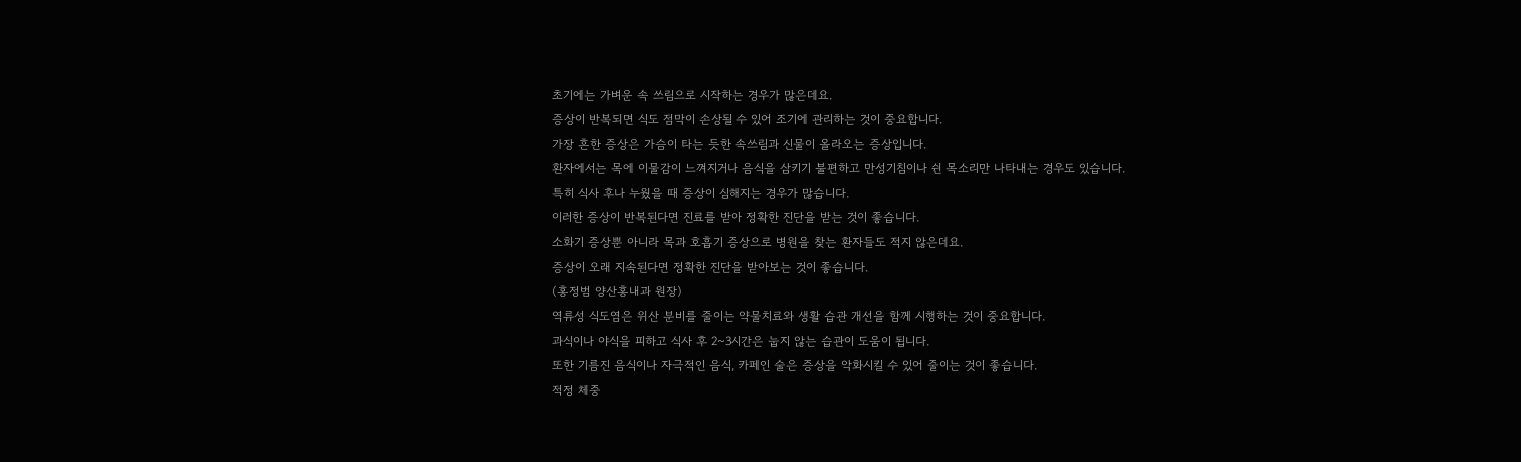초기에는 가벼운 속 쓰림으로 시작하는 경우가 많은데요.
증상이 반복되면 식도 점막이 손상될 수 있어 조기에 관리하는 것이 중요합니다.
가장 흔한 증상은 가슴이 타는 듯한 속쓰림과 신물이 올라오는 증상입니다.
환자에서는 목에 이물감이 느껴지거나 음식을 삼키기 불편하고 만성기침이나 쉰 목소리만 나타내는 경우도 있습니다.
특히 식사 후나 누웠을 때 증상이 심해지는 경우가 많습니다.
이러한 증상이 반복된다면 진료를 받아 정확한 진단을 받는 것이 좋습니다.
소화기 증상뿐 아니라 목과 호흡기 증상으로 병원을 찾는 환자들도 적지 않은데요.
증상이 오래 지속된다면 정확한 진단을 받아보는 것이 좋습니다.
(홍정범 양산홍내과 원장)
역류성 식도염은 위산 분비를 줄이는 약물치료와 생활 습관 개선을 함께 시행하는 것이 중요합니다.
과식이나 야식을 피하고 식사 후 2~3시간은 눕지 않는 습관이 도움이 됩니다.
또한 기름진 음식이나 자극적인 음식, 카페인 술은 증상을 악화시킬 수 있어 줄이는 것이 좋습니다.
적정 체중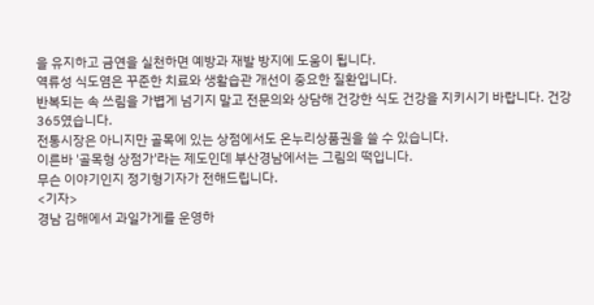을 유지하고 금연을 실천하면 예방과 재발 방지에 도움이 됩니다.
역류성 식도염은 꾸준한 치료와 생활습관 개선이 중요한 질환입니다.
반복되는 속 쓰림을 가볍게 넘기지 말고 전문의와 상담해 건강한 식도 건강을 지키시기 바랍니다. 건강 365였습니다.
전통시장은 아니지만 골목에 있는 상점에서도 온누리상품권을 쓸 수 있습니다.
이른바 '골목형 상점가'라는 제도인데 부산경남에서는 그림의 떡입니다.
무슨 이야기인지 정기형기자가 전해드립니다.
<기자>
경남 김해에서 과일가게를 운영하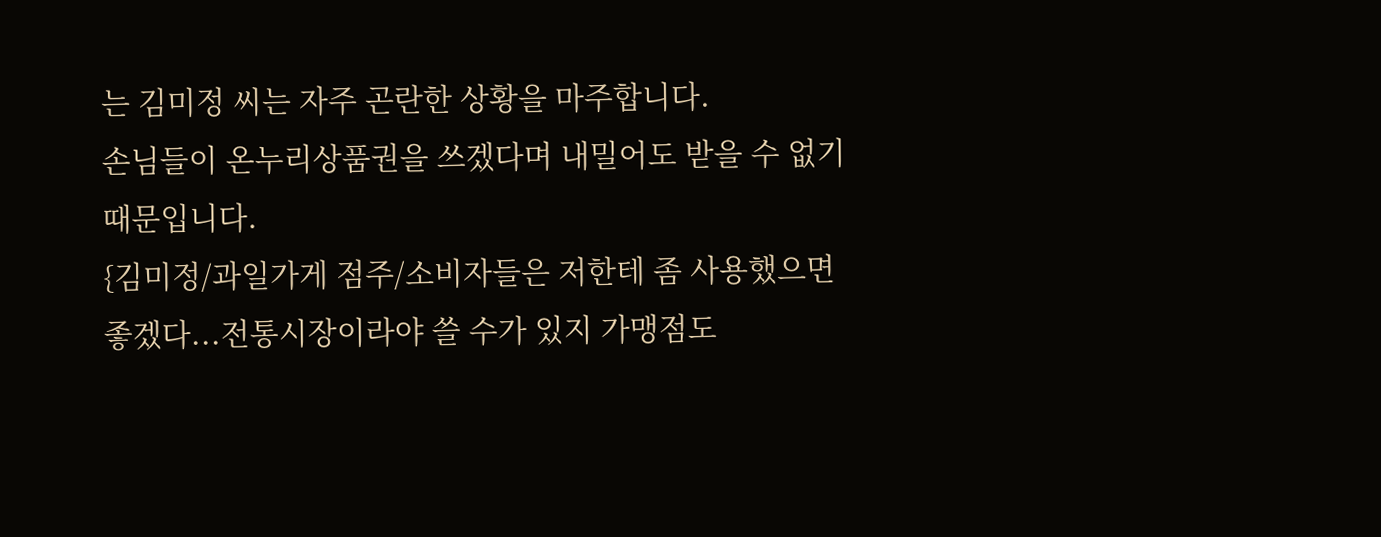는 김미정 씨는 자주 곤란한 상황을 마주합니다.
손님들이 온누리상품권을 쓰겠다며 내밀어도 받을 수 없기 때문입니다.
{김미정/과일가게 점주/소비자들은 저한테 좀 사용했으면 좋겠다...전통시장이라야 쓸 수가 있지 가맹점도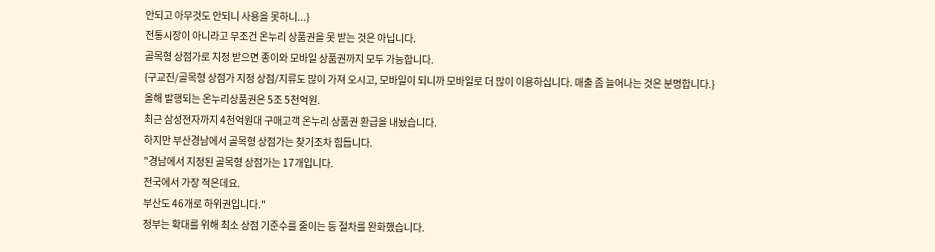안되고 아무것도 안되니 사용을 못하니...}
전통시장이 아니라고 무조건 온누리 상품권을 못 받는 것은 아닙니다.
골목형 상점가로 지정 받으면 종이와 모바일 상품권까지 모두 가능합니다.
{구교진/골목형 상점가 지정 상점/지류도 많이 가져 오시고, 모바일이 되니까 모바일로 더 많이 이용하십니다. 매출 좀 늘어나는 것은 분명합니다.}
올해 발행되는 온누리상품권은 5조 5천억원.
최근 삼성전자까지 4천억원대 구매고객 온누리 상품권 환급을 내놨습니다.
하지만 부산경남에서 골목형 상점가는 찾기조차 힘듭니다.
"경남에서 지정된 골목형 상점가는 17개입니다.
전국에서 가장 적은데요.
부산도 46개로 하위권입니다."
정부는 확대를 위해 최소 상점 기준수를 줄이는 등 절차를 완화했습니다.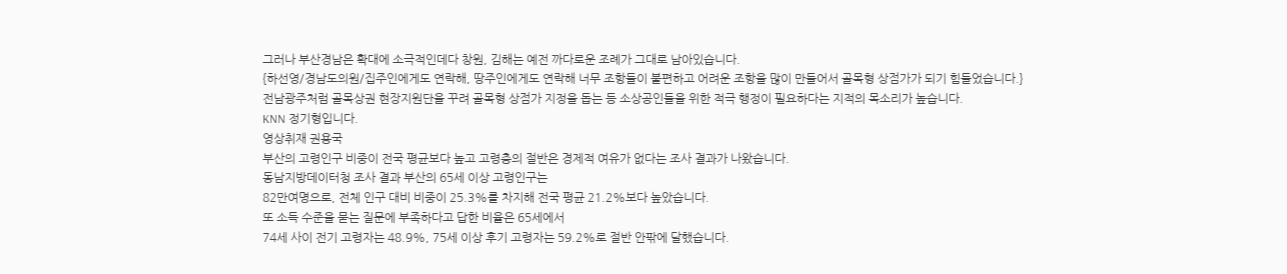그러나 부산경남은 확대에 소극적인데다 창원, 김해는 예전 까다로운 조례가 그대로 남아있습니다.
{하선영/경남도의원/집주인에게도 연락해, 땅주인에게도 연락해 너무 조항들이 불편하고 어려운 조항을 많이 만들어서 골목형 상점가가 되기 힘들었습니다.}
전남광주처럼 골목상권 현장지원단을 꾸려 골목형 상점가 지정을 돕는 등 소상공인들을 위한 적극 행정이 필요하다는 지적의 목소리가 높습니다.
KNN 정기형입니다.
영상취재 권용국
부산의 고령인구 비중이 전국 평균보다 높고 고령층의 절반은 경제적 여유가 없다는 조사 결과가 나왔습니다.
동남지방데이터청 조사 결과 부산의 65세 이상 고령인구는
82만여명으로, 전체 인구 대비 비중이 25.3%를 차지해 전국 평균 21.2%보다 높았습니다.
또 소득 수준을 묻는 질문에 부족하다고 답한 비율은 65세에서
74세 사이 전기 고령자는 48.9%, 75세 이상 후기 고령자는 59.2%로 절반 안팎에 달했습니다.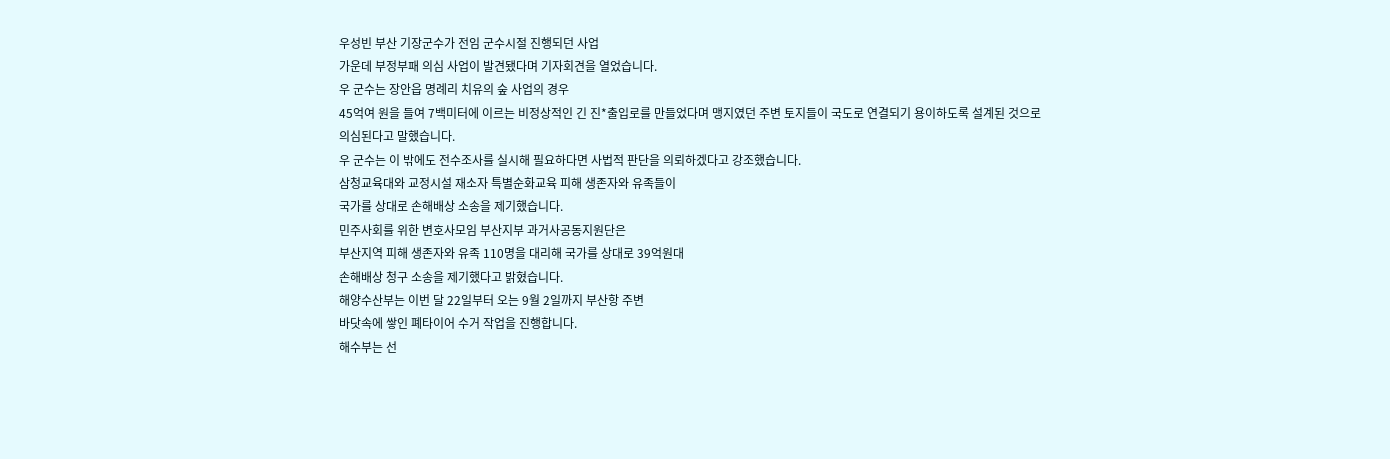우성빈 부산 기장군수가 전임 군수시절 진행되던 사업
가운데 부정부패 의심 사업이 발견됐다며 기자회견을 열었습니다.
우 군수는 장안읍 명례리 치유의 숲 사업의 경우
45억여 원을 들여 7백미터에 이르는 비정상적인 긴 진*출입로를 만들었다며 맹지였던 주변 토지들이 국도로 연결되기 용이하도록 설계된 것으로
의심된다고 말했습니다.
우 군수는 이 밖에도 전수조사를 실시해 필요하다면 사법적 판단을 의뢰하겠다고 강조했습니다.
삼청교육대와 교정시설 재소자 특별순화교육 피해 생존자와 유족들이
국가를 상대로 손해배상 소송을 제기했습니다.
민주사회를 위한 변호사모임 부산지부 과거사공동지원단은
부산지역 피해 생존자와 유족 110명을 대리해 국가를 상대로 39억원대
손해배상 청구 소송을 제기했다고 밝혔습니다.
해양수산부는 이번 달 22일부터 오는 9월 2일까지 부산항 주변
바닷속에 쌓인 폐타이어 수거 작업을 진행합니다.
해수부는 선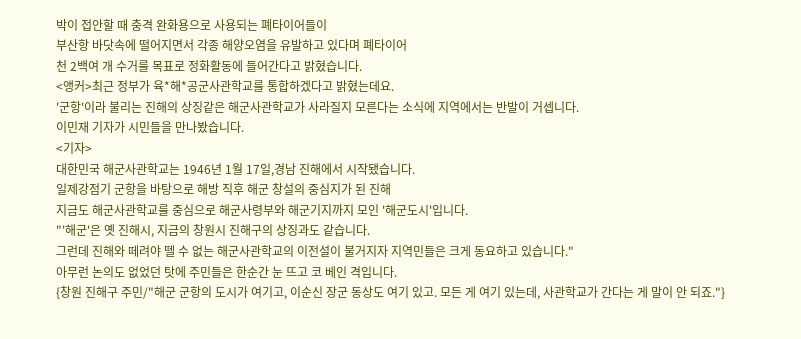박이 접안할 때 충격 완화용으로 사용되는 폐타이어들이
부산항 바닷속에 떨어지면서 각종 해양오염을 유발하고 있다며 폐타이어
천 2백여 개 수거를 목표로 정화활동에 들어간다고 밝혔습니다.
<앵커>최근 정부가 육*해*공군사관학교를 통합하겠다고 밝혔는데요.
'군항'이라 불리는 진해의 상징같은 해군사관학교가 사라질지 모른다는 소식에 지역에서는 반발이 거셉니다.
이민재 기자가 시민들을 만나봤습니다.
<기자>
대한민국 해군사관학교는 1946년 1월 17일,경남 진해에서 시작됐습니다.
일제강점기 군항을 바탕으로 해방 직후 해군 창설의 중심지가 된 진해
지금도 해군사관학교를 중심으로 해군사령부와 해군기지까지 모인 '해군도시'입니다.
"'해군'은 옛 진해시, 지금의 창원시 진해구의 상징과도 같습니다.
그런데 진해와 떼려야 뗄 수 없는 해군사관학교의 이전설이 불거지자 지역민들은 크게 동요하고 있습니다."
아무런 논의도 없었던 탓에 주민들은 한순간 눈 뜨고 코 베인 격입니다.
{창원 진해구 주민/"해군 군항의 도시가 여기고, 이순신 장군 동상도 여기 있고. 모든 게 여기 있는데, 사관학교가 간다는 게 말이 안 되죠."}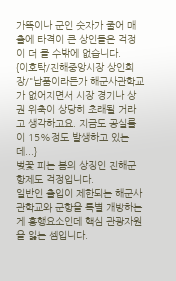가뜩이나 군인 숫자가 줄어 매출에 타격이 큰 상인들은 걱정이 더 클 수밖에 없습니다.
{이호탁/진해중앙시장 상인회장/"납품이라든가 해군사관학교가 없어지면서 시장 경기나 상권 위축이 상당히 초래될 거라고 생각하고요. 지금도 공실률이 15%정도 발생하고 있는데...}
벚꽃 피는 봄의 상징인 진해군항제도 걱정입니다.
일반인 출입이 제한되는 해군사관학교와 군항을 특별 개방하는게 흥행요소인데 핵심 관광자원을 잃는 셈입니다.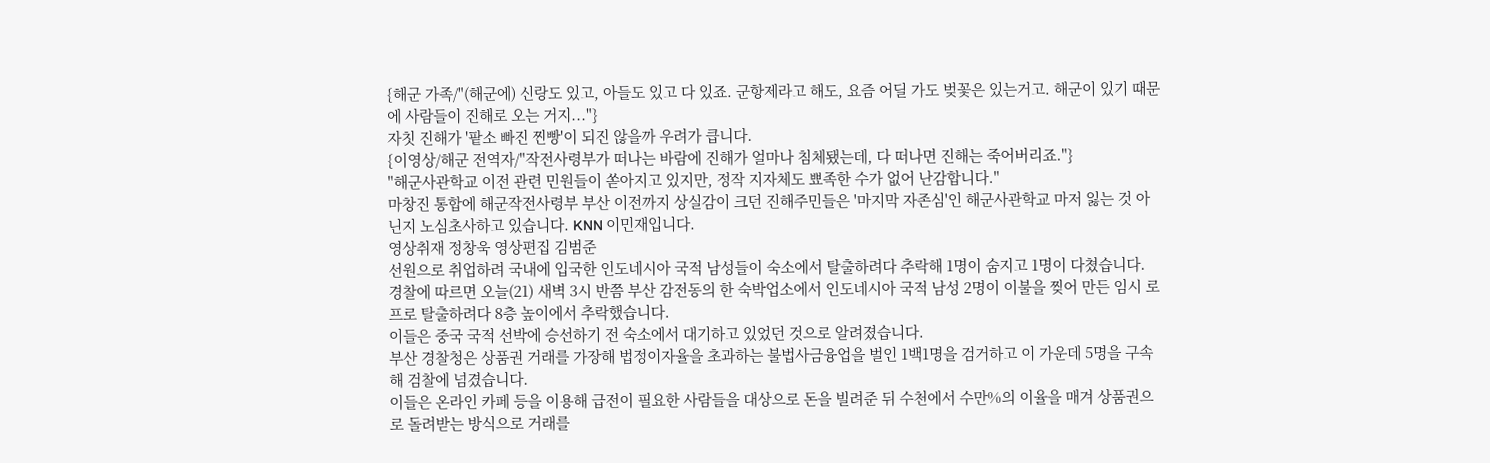{해군 가족/"(해군에) 신랑도 있고, 아들도 있고 다 있죠. 군항제라고 해도, 요즘 어딜 가도 벚꽃은 있는거고. 해군이 있기 때문에 사람들이 진해로 오는 거지..."}
자칫 진해가 '팥소 빠진 찐빵'이 되진 않을까 우려가 큽니다.
{이영상/해군 전역자/"작전사령부가 떠나는 바람에 진해가 얼마나 침체됐는데, 다 떠나면 진해는 죽어버리죠."}
"해군사관학교 이전 관련 민원들이 쏟아지고 있지만, 정작 지자체도 뾰족한 수가 없어 난감합니다."
마창진 통합에 해군작전사령부 부산 이전까지 상실감이 크던 진해주민들은 '마지막 자존심'인 해군사관학교 마저 잃는 것 아닌지 노심초사하고 있습니다. KNN 이민재입니다.
영상취재 정창욱 영상편집 김범준
선원으로 취업하려 국내에 입국한 인도네시아 국적 남성들이 숙소에서 탈출하려다 추락해 1명이 숨지고 1명이 다쳤습니다.
경찰에 따르면 오늘(21) 새벽 3시 반쯤 부산 감전동의 한 숙박업소에서 인도네시아 국적 남성 2명이 이불을 찢어 만든 임시 로프로 탈출하려다 8층 높이에서 추락했습니다.
이들은 중국 국적 선박에 승선하기 전 숙소에서 대기하고 있었던 것으로 알려졌습니다.
부산 경찰청은 상품권 거래를 가장해 법정이자율을 초과하는 불법사금융업을 벌인 1백1명을 검거하고 이 가운데 5명을 구속해 검찰에 넘겼습니다.
이들은 온라인 카페 등을 이용해 급전이 필요한 사람들을 대상으로 돈을 빌려준 뒤 수천에서 수만%의 이율을 매겨 상품권으로 돌려받는 방식으로 거래를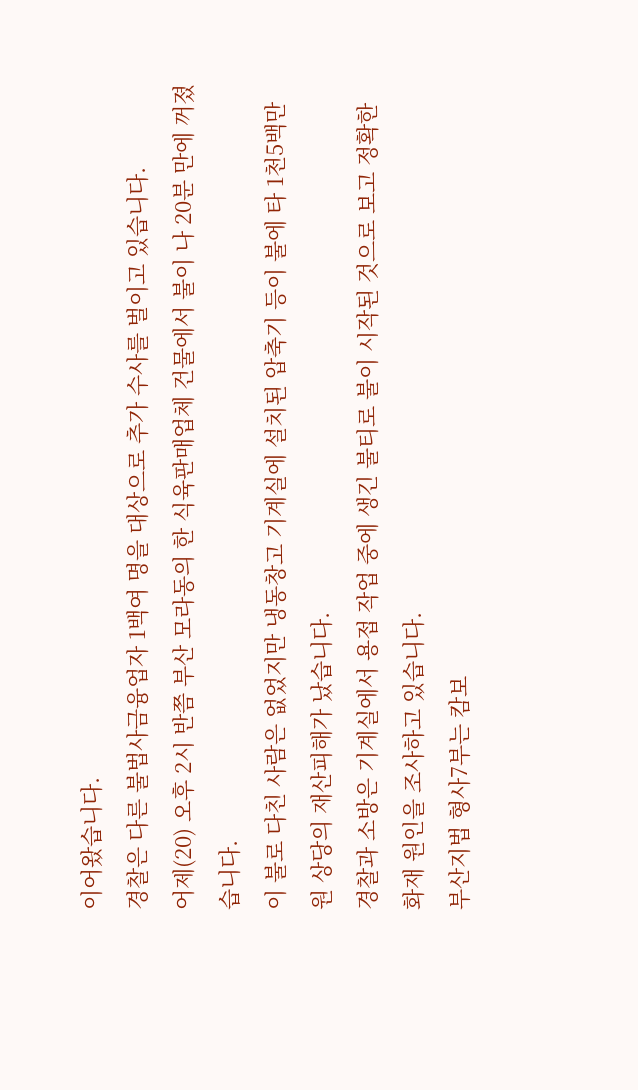이어왔습니다.
경찰은 다른 불법사금융업자 1백여 명을 대상으로 추가 수사를 벌이고 있습니다.
어제(20) 오후 2시 반쯤 부산 모라동의 한 식육판매업체 건물에서 불이 나 20분 만에 꺼졌습니다.
이 불로 다친 사람은 없었지만 냉동창고 기계실에 설치된 압축기 등이 불에 타 1천5백만 원 상당의 재산피해가 났습니다.
경찰과 소방은 기계실에서 용접 작업 중에 생긴 불티로 불이 시작된 것으로 보고 정확한 화재 원인을 조사하고 있습니다.
부산지법 형사7부는 캄보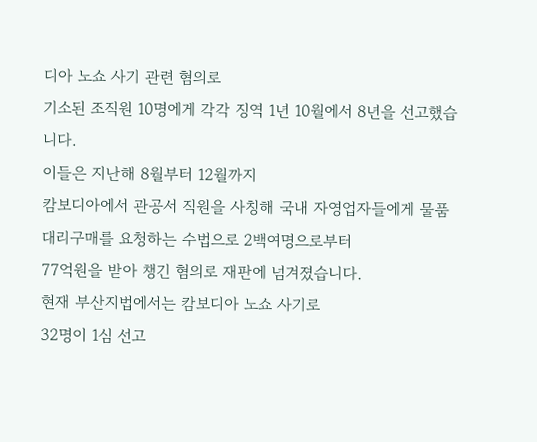디아 노쇼 사기 관련 혐의로
기소된 조직원 10명에게 각각 징역 1년 10월에서 8년을 선고했습니다.
이들은 지난해 8월부터 12월까지
캄보디아에서 관공서 직원을 사칭해 국내 자영업자들에게 물품 대리구매를 요청하는 수법으로 2백여명으로부터
77억원을 받아 챙긴 혐의로 재판에 넘겨졌습니다.
현재 부산지법에서는 캄보디아 노쇼 사기로
32명이 1심 선고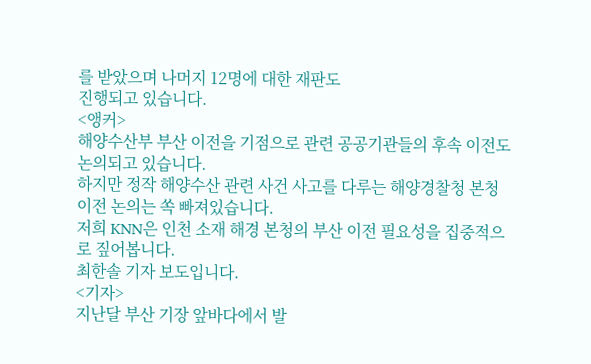를 받았으며 나머지 12명에 대한 재판도
진행되고 있습니다.
<앵커>
해양수산부 부산 이전을 기점으로 관련 공공기관들의 후속 이전도 논의되고 있습니다.
하지만 정작 해양수산 관련 사건 사고를 다루는 해양경찰청 본청 이전 논의는 쏙 빠져있습니다.
저희 KNN은 인천 소재 해경 본청의 부산 이전 필요성을 집중적으로 짚어봅니다.
최한솔 기자 보도입니다.
<기자>
지난달 부산 기장 앞바다에서 발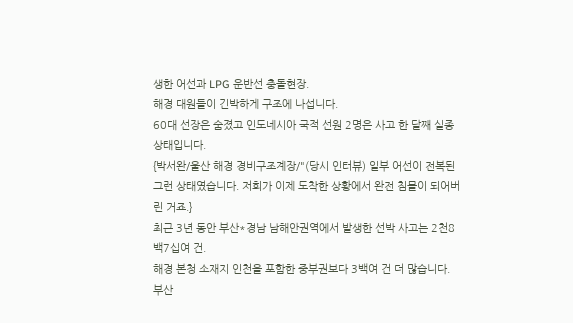생한 어선과 LPG 운반선 충돌현장.
해경 대원들이 긴박하게 구조에 나섭니다.
60대 선장은 숨졌고 인도네시아 국적 선원 2명은 사고 한 달째 실종 상태입니다.
{박서완/울산 해경 경비구조계장/"(당시 인터뷰) 일부 어선이 전복된 그런 상태였습니다. 저희가 이제 도착한 상황에서 완전 침몰이 되어버린 거죠.}
최근 3년 동안 부산*경남 남해안권역에서 발생한 선박 사고는 2천8백7십여 건.
해경 본청 소재지 인천을 포함한 중부권보다 3백여 건 더 많습니다.
부산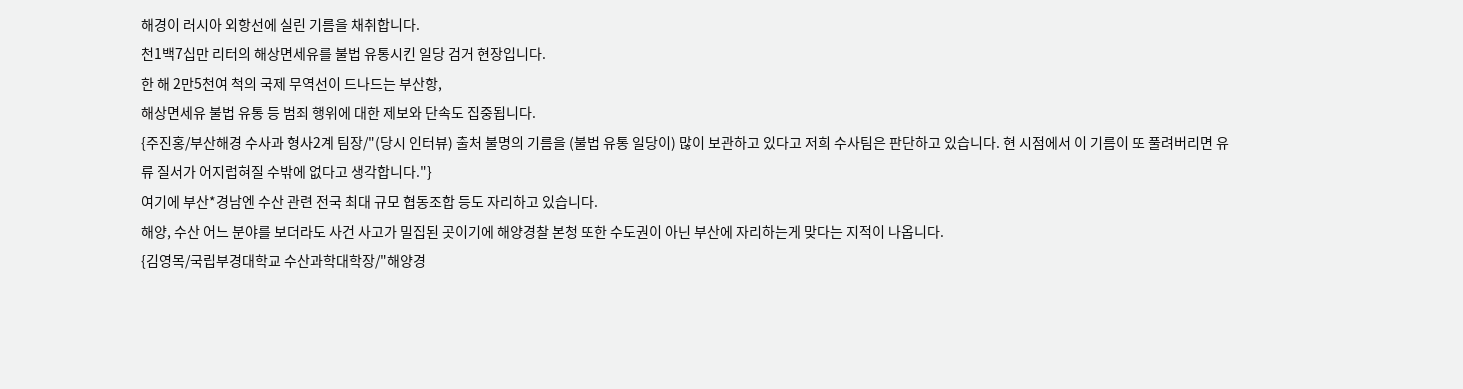해경이 러시아 외항선에 실린 기름을 채취합니다.
천1백7십만 리터의 해상면세유를 불법 유통시킨 일당 검거 현장입니다.
한 해 2만5천여 척의 국제 무역선이 드나드는 부산항,
해상면세유 불법 유통 등 범죄 행위에 대한 제보와 단속도 집중됩니다.
{주진홍/부산해경 수사과 형사2계 팀장/"(당시 인터뷰) 출처 불명의 기름을 (불법 유통 일당이) 많이 보관하고 있다고 저희 수사팀은 판단하고 있습니다. 현 시점에서 이 기름이 또 풀려버리면 유류 질서가 어지럽혀질 수밖에 없다고 생각합니다."}
여기에 부산*경남엔 수산 관련 전국 최대 규모 협동조합 등도 자리하고 있습니다.
해양, 수산 어느 분야를 보더라도 사건 사고가 밀집된 곳이기에 해양경찰 본청 또한 수도권이 아닌 부산에 자리하는게 맞다는 지적이 나옵니다.
{김영목/국립부경대학교 수산과학대학장/"해양경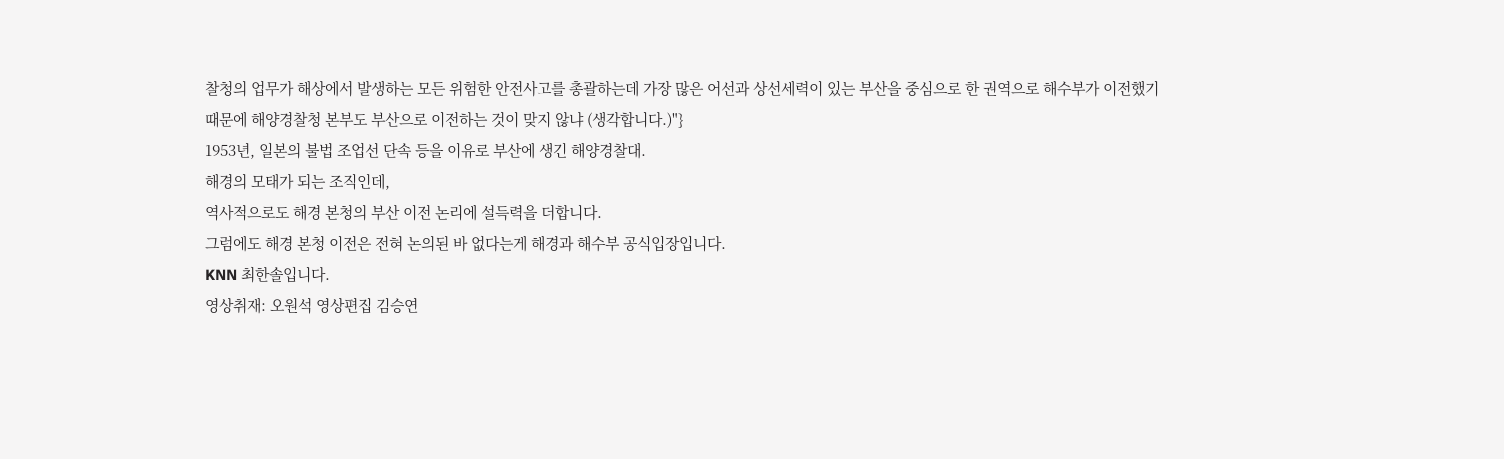찰청의 업무가 해상에서 발생하는 모든 위험한 안전사고를 총괄하는데 가장 많은 어선과 상선세력이 있는 부산을 중심으로 한 권역으로 해수부가 이전했기 때문에 해양경찰청 본부도 부산으로 이전하는 것이 맞지 않냐 (생각합니다.)"}
1953년, 일본의 불법 조업선 단속 등을 이유로 부산에 생긴 해양경찰대.
해경의 모태가 되는 조직인데,
역사적으로도 해경 본청의 부산 이전 논리에 설득력을 더합니다.
그럼에도 해경 본청 이전은 전혀 논의된 바 없다는게 해경과 해수부 공식입장입니다.
KNN 최한솔입니다.
영상취재: 오원석 영상편집 김승연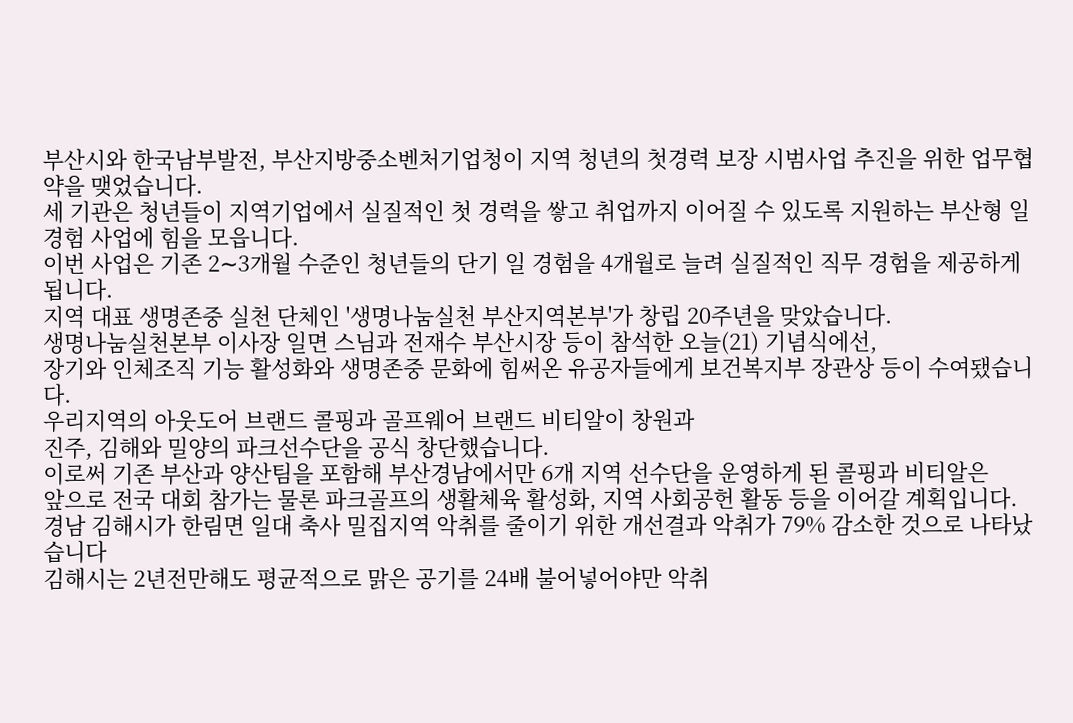부산시와 한국남부발전, 부산지방중소벤처기업청이 지역 청년의 첫경력 보장 시범사업 추진을 위한 업무협약을 맺었습니다.
세 기관은 청년들이 지역기업에서 실질적인 첫 경력을 쌓고 취업까지 이어질 수 있도록 지원하는 부산형 일경험 사업에 힘을 모읍니다.
이번 사업은 기존 2∼3개월 수준인 청년들의 단기 일 경험을 4개월로 늘려 실질적인 직무 경험을 제공하게 됩니다.
지역 대표 생명존중 실천 단체인 '생명나눔실천 부산지역본부'가 창립 20주년을 맞았습니다.
생명나눔실천본부 이사장 일면 스님과 전재수 부산시장 등이 참석한 오늘(21) 기념식에선,
장기와 인체조직 기능 활성화와 생명존중 문화에 힘써온 유공자들에게 보건복지부 장관상 등이 수여됐습니다.
우리지역의 아웃도어 브랜드 콜핑과 골프웨어 브랜드 비티알이 창원과
진주, 김해와 밀양의 파크선수단을 공식 창단했습니다.
이로써 기존 부산과 양산팀을 포함해 부산경남에서만 6개 지역 선수단을 운영하게 된 콜핑과 비티알은
앞으로 전국 대회 참가는 물론 파크골프의 생활체육 활성화, 지역 사회공헌 활동 등을 이어갈 계획입니다.
경남 김해시가 한림면 일대 축사 밀집지역 악취를 줄이기 위한 개선결과 악취가 79% 감소한 것으로 나타났습니다
김해시는 2년전만해도 평균적으로 맑은 공기를 24배 불어넣어야만 악취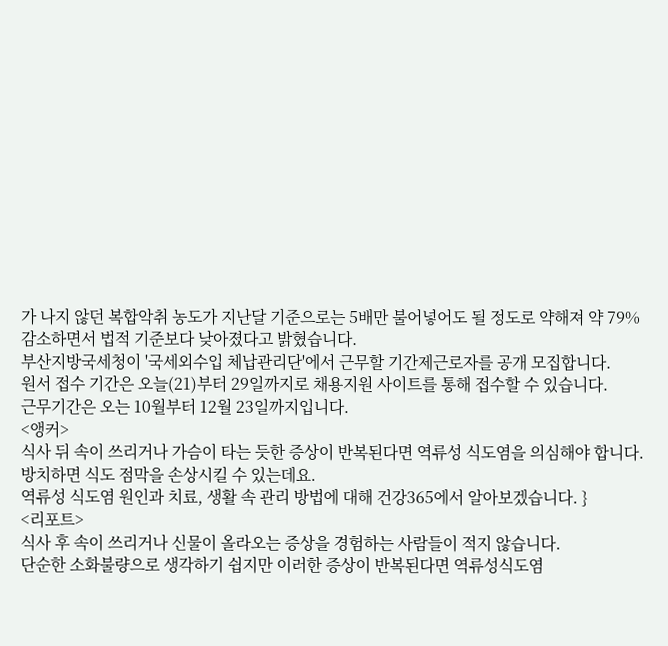가 나지 않던 복합악취 농도가 지난달 기준으로는 5배만 불어넣어도 될 정도로 약해져 약 79% 감소하면서 법적 기준보다 낮아졌다고 밝혔습니다.
부산지방국세청이 '국세외수입 체납관리단'에서 근무할 기간제근로자를 공개 모집합니다.
원서 접수 기간은 오늘(21)부터 29일까지로 채용지원 사이트를 통해 접수할 수 있습니다.
근무기간은 오는 10월부터 12월 23일까지입니다.
<앵커>
식사 뒤 속이 쓰리거나 가슴이 타는 듯한 증상이 반복된다면 역류성 식도염을 의심해야 합니다.
방치하면 식도 점막을 손상시킬 수 있는데요.
역류성 식도염 원인과 치료, 생활 속 관리 방법에 대해 건강365에서 알아보겠습니다. }
<리포트>
식사 후 속이 쓰리거나 신물이 올라오는 증상을 경험하는 사람들이 적지 않습니다.
단순한 소화불량으로 생각하기 쉽지만 이러한 증상이 반복된다면 역류성식도염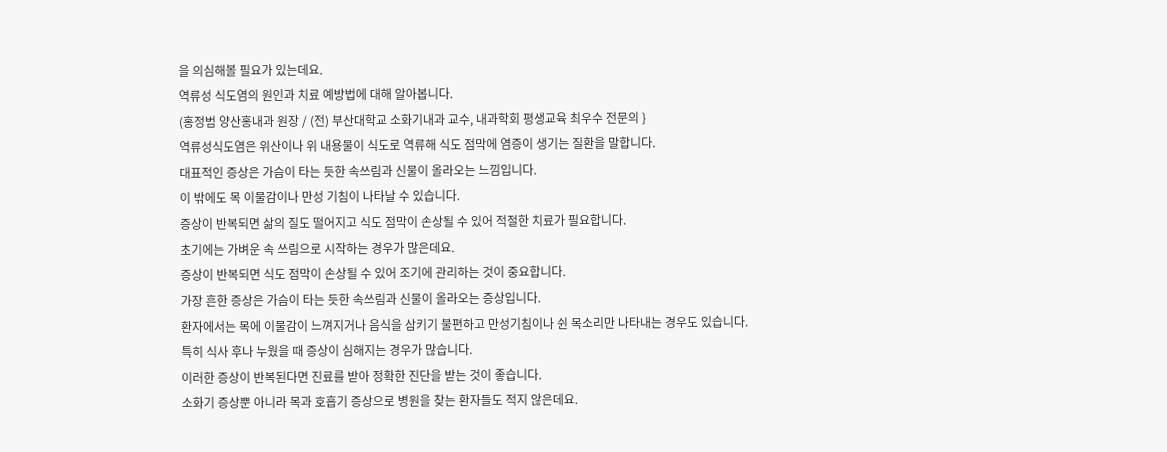을 의심해볼 필요가 있는데요.
역류성 식도염의 원인과 치료 예방법에 대해 알아봅니다.
(홍정범 양산홍내과 원장 / (전) 부산대학교 소화기내과 교수, 내과학회 평생교육 최우수 전문의 }
역류성식도염은 위산이나 위 내용물이 식도로 역류해 식도 점막에 염증이 생기는 질환을 말합니다.
대표적인 증상은 가슴이 타는 듯한 속쓰림과 신물이 올라오는 느낌입니다.
이 밖에도 목 이물감이나 만성 기침이 나타날 수 있습니다.
증상이 반복되면 삶의 질도 떨어지고 식도 점막이 손상될 수 있어 적절한 치료가 필요합니다.
초기에는 가벼운 속 쓰림으로 시작하는 경우가 많은데요.
증상이 반복되면 식도 점막이 손상될 수 있어 조기에 관리하는 것이 중요합니다.
가장 흔한 증상은 가슴이 타는 듯한 속쓰림과 신물이 올라오는 증상입니다.
환자에서는 목에 이물감이 느껴지거나 음식을 삼키기 불편하고 만성기침이나 쉰 목소리만 나타내는 경우도 있습니다.
특히 식사 후나 누웠을 때 증상이 심해지는 경우가 많습니다.
이러한 증상이 반복된다면 진료를 받아 정확한 진단을 받는 것이 좋습니다.
소화기 증상뿐 아니라 목과 호흡기 증상으로 병원을 찾는 환자들도 적지 않은데요.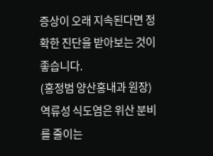증상이 오래 지속된다면 정확한 진단을 받아보는 것이 좋습니다.
(홍정범 양산홍내과 원장)
역류성 식도염은 위산 분비를 줄이는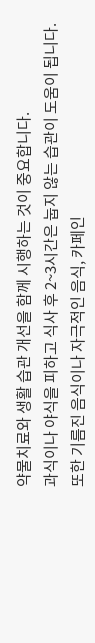약물치료와 생활 습관 개선을 함께 시행하는 것이 중요합니다.
과식이나 야식을 피하고 식사 후 2~3시간은 눕지 않는 습관이 도움이 됩니다.
또한 기름진 음식이나 자극적인 음식, 카페인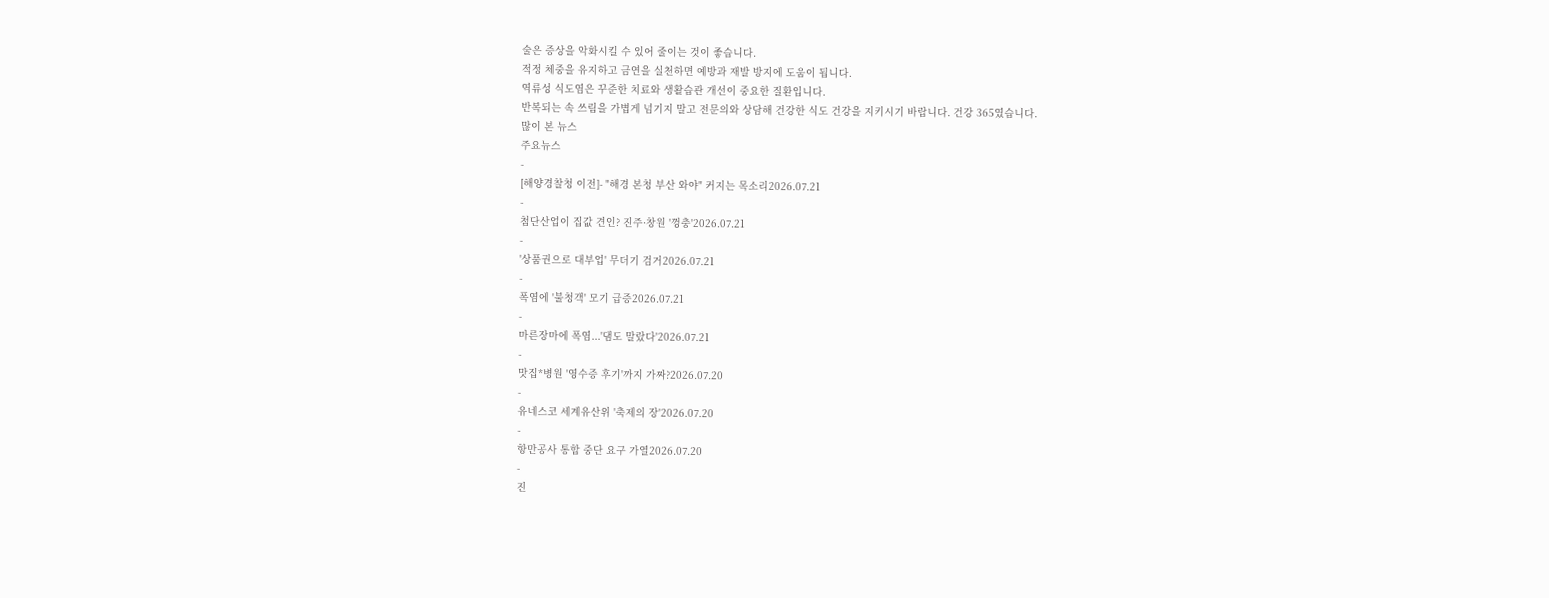술은 증상을 악화시킬 수 있어 줄이는 것이 좋습니다.
적정 체중을 유지하고 금연을 실천하면 예방과 재발 방지에 도움이 됩니다.
역류성 식도염은 꾸준한 치료와 생활습관 개선이 중요한 질환입니다.
반복되는 속 쓰림을 가볍게 넘기지 말고 전문의와 상담해 건강한 식도 건강을 지키시기 바랍니다. 건강 365였습니다.
많이 본 뉴스
주요뉴스
-
[해양경찰청 이전]- "해경 본청 부산 와야" 커지는 목소리2026.07.21
-
첨단산업이 집값 견인? 진주·창원 '껑충'2026.07.21
-
'상품권으로 대부업' 무더기 검거2026.07.21
-
폭염에 '불청객' 모기 급증2026.07.21
-
마른장마에 폭염...'댐도 말랐다'2026.07.21
-
맛집*병원 '영수증 후기'까지 가짜?2026.07.20
-
유네스코 세계유산위 '축제의 장'2026.07.20
-
항만공사 통합 중단 요구 가열2026.07.20
-
진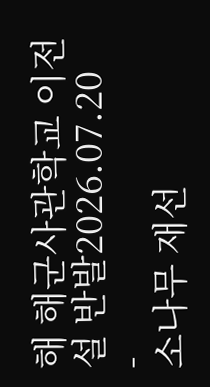해 해군사관학교 이전설 반발2026.07.20
-
소나무 재선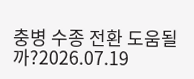충병 수종 전환 도움될까?2026.07.19